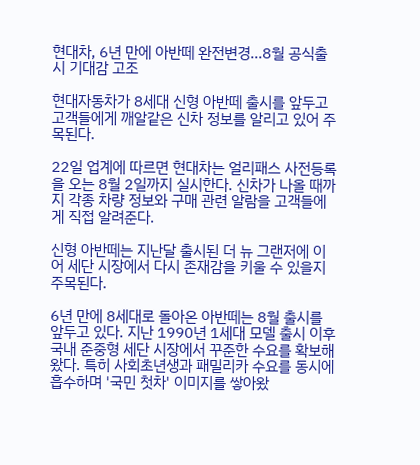현대차, 6년 만에 아반떼 완전변경…8월 공식출시 기대감 고조

현대자동차가 8세대 신형 아반떼 출시를 앞두고 고객들에게 깨알같은 신차 정보를 알리고 있어 주목된다.

22일 업계에 따르면 현대차는 얼리패스 사전등록을 오는 8월 2일까지 실시한다. 신차가 나올 때까지 각종 차량 정보와 구매 관련 알람을 고객들에게 직접 알려준다.

신형 아반떼는 지난달 출시된 더 뉴 그랜저에 이어 세단 시장에서 다시 존재감을 키울 수 있을지 주목된다.

6년 만에 8세대로 돌아온 아반떼는 8월 출시를 앞두고 있다. 지난 1990년 1세대 모델 출시 이후 국내 준중형 세단 시장에서 꾸준한 수요를 확보해왔다. 특히 사회초년생과 패밀리카 수요를 동시에 흡수하며 '국민 첫차' 이미지를 쌓아왔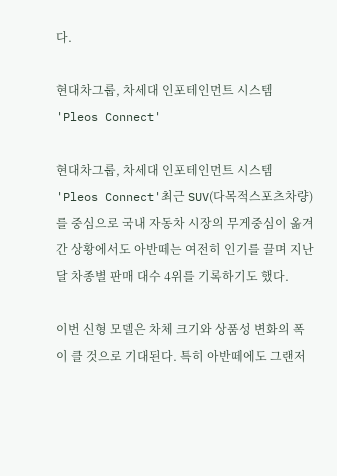다.

현대차그룹, 차세대 인포테인먼트 시스템 'Pleos Connect'

현대차그룹, 차세대 인포테인먼트 시스템 'Pleos Connect'최근 SUV(다목적스포츠차량)를 중심으로 국내 자동차 시장의 무게중심이 옮겨간 상황에서도 아반떼는 여전히 인기를 끌며 지난달 차종별 판매 대수 4위를 기록하기도 했다.

이번 신형 모델은 차체 크기와 상품성 변화의 폭이 클 것으로 기대된다. 특히 아반떼에도 그랜저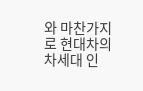와 마찬가지로 현대차의 차세대 인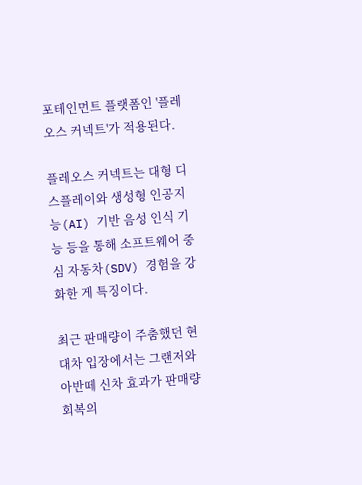포테인먼트 플랫폼인 '플레오스 커넥트'가 적용된다.

플레오스 커넥트는 대형 디스플레이와 생성형 인공지능(AI) 기반 음성 인식 기능 등을 통해 소프트웨어 중심 자동차(SDV) 경험을 강화한 게 특징이다.

최근 판매량이 주춤했던 현대차 입장에서는 그랜저와 아반떼 신차 효과가 판매량 회복의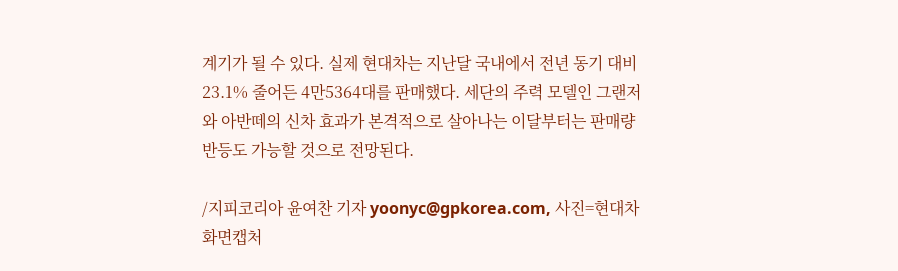계기가 될 수 있다. 실제 현대차는 지난달 국내에서 전년 동기 대비 23.1% 줄어든 4만5364대를 판매했다. 세단의 주력 모델인 그랜저와 아반떼의 신차 효과가 본격적으로 살아나는 이달부터는 판매량 반등도 가능할 것으로 전망된다.

/지피코리아 윤여찬 기자 yoonyc@gpkorea.com, 사진=현대차 화면캡처